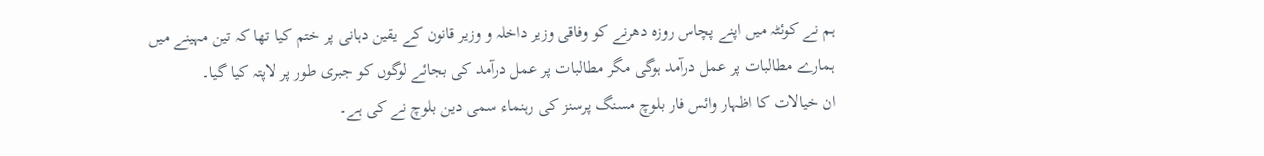ہم نے کوئٹہ میں اپنے پچاس روزہ دھرنے کو وفاقی وزیر داخلہ و وزیر قانون کے یقین دہانی پر ختم کیا تھا کہ تین مہینے میں ہمارے مطالبات پر عمل درآمد ہوگی مگر مطالبات پر عمل درآمد کی بجائے لوگوں کو جبری طور پر لاپتہ کیا گیا۔
ان خیالات کا اظہار وائس فار بلوچ مسنگ پرسنز کی رہنماء سمی دین بلوچ نے کی ہے۔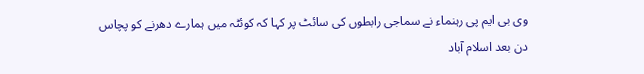وی بی ایم پی رہنماء نے سماجی رابطوں کی سائٹ پر کہا کہ کوئٹہ میں ہمارے دھرنے کو پچاس دن بعد اسلام آباد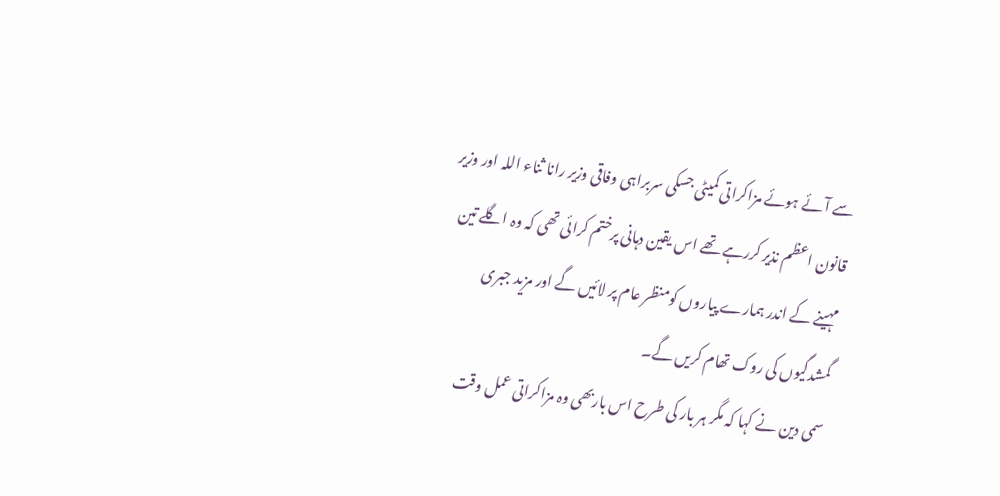سے آئے ہوئے مزاکراتی کمیٹی جسکی سربراہی وفاقی وزیر رانا ثناء اللہ اور وزیر قانون اعظم نذیر کررہے تھے اس یقین دہانی پرختم کرائی تھی کہ وہ اگلے تین مہینے کے اندر ہمارے پیاروں کومنظر عام پر لائیں گے اور مزید جبری گمشدگیوں کی روک تھام کریں گے۔
سمی دین نے کہا کہ مگر ہر بار کی طرح اس باربھی وہ مزاکراتی عمل وقت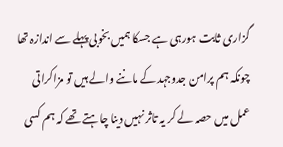گزاری ثابت ہورہی ہے جسکا ہمیں بخوبی پہلے سے اندازہ تھا چونکہ ہم پرامن جدوجہد کے ماننے والے ہیں تو مزاکراتی عمل میں حصہ لے کر یہ تاثر نہیں دینا چاہتے تھے کہ ہم کسی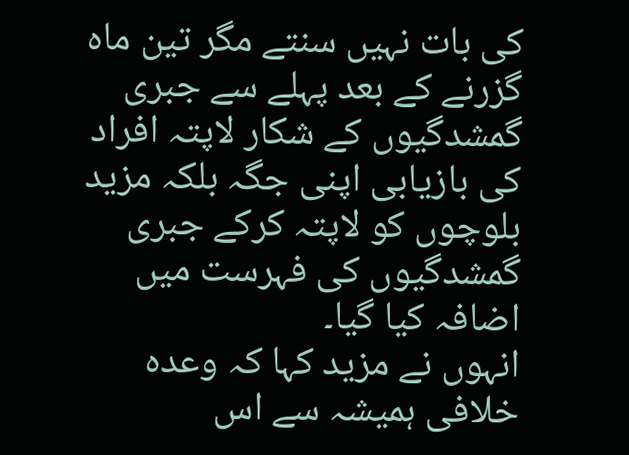کی بات نہیں سنتے مگر تین ماہ گزرنے کے بعد پہلے سے جبری گمشدگیوں کے شکار لاپتہ افراد کی بازیابی اپنی جگہ بلکہ مزید بلوچوں کو لاپتہ کرکے جبری گمشدگیوں کی فہرست میں اضافہ کیا گیا۔
انہوں نے مزید کہا کہ وعدہ خلافی ہمیشہ سے اس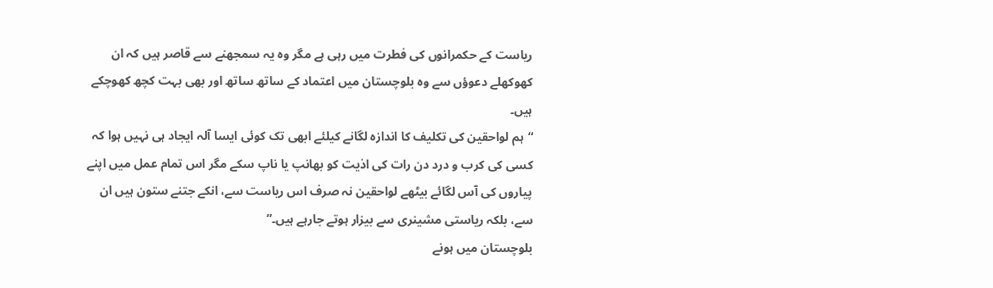ریاست کے حکمرانوں کی فطرت میں رہی ہے مگر وہ یہ سمجھنے سے قاصر ہیں کہ ان کھوکھلے دعوؤں سے وہ بلوچستان میں اعتماد کے ساتھ ساتھ اور بھی بہت کچھ کھوچکے ہیں۔
“ہم لواحقین کی تکلیف کا اندازہ لگانے کیلئے ابھی تک کوئی ایسا آلہ ایجاد ہی نہیں ہوا کہ کسی کی کرب و درد دن رات کی اذیت کو بھانپ یا ناپ سکے مگر اس تمام عمل میں اپنے پیاروں کی آس لگائے بیٹھے لواحقین نہ صرف اس ریاست سے، انکے جتنے ستون ہیں ان سے، بلکہ ریاستی مشینری سے بیزار ہوتے جارہے ہیں۔”
بلوچستان میں ہونے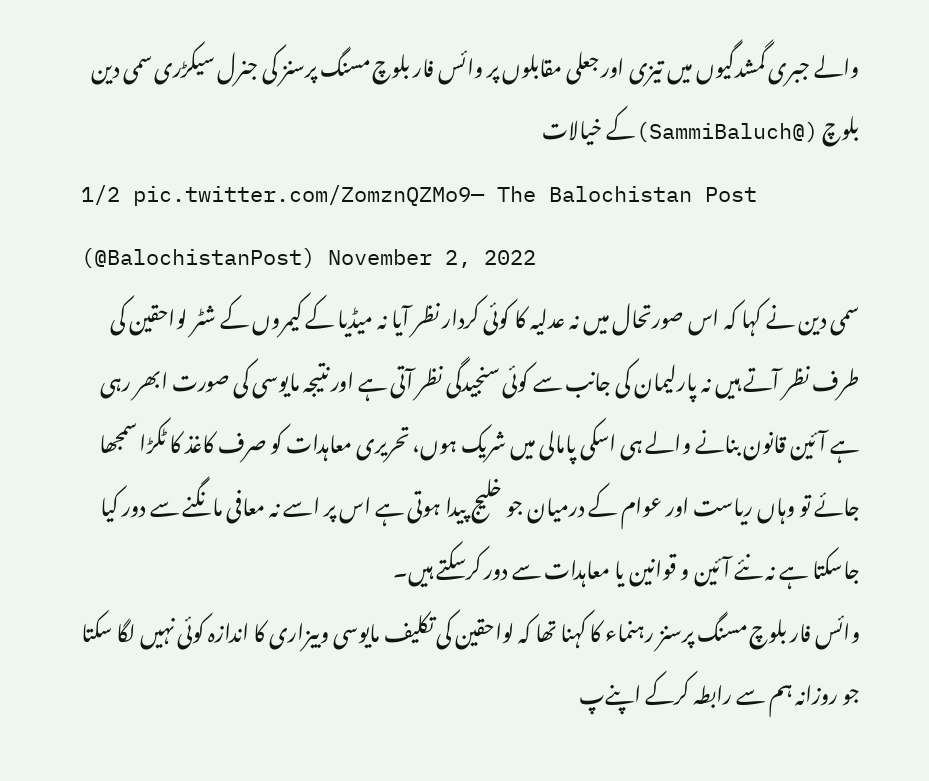والے جبری گمشدگیوں میں تیزی اور جعلی مقابلوں پر وائس فار بلوچ مسنگ پرسنز کی جنرل سیکڑری سمی دین بلوچ (@SammiBaluch)کے خیالات
1/2 pic.twitter.com/ZomznQZMo9— The Balochistan Post (@BalochistanPost) November 2, 2022
سمی دین نے کہا کہ اس صورتحال میں نہ عدلیہ کا کوئی کردار نظر آیا نہ میڈیا کے کیمروں کے شٹر لواحقین کی طرف نظر آتے ہیں نہ پارلیمان کی جانب سے کوئی سنجیدگی نظر آتی ہے اور نتیجہ مایوسی کی صورت ابھر رہی ہے آئین قانون بنانے والے ہی اسکی پامالی میں شریک ہوں، تحریری معاہدات کو صرف کاغذ کا ٹکڑا سمجھا جائے تو وہاں ریاست اور عوام کے درمیان جو خلیج پیدا ہوتی ہے اس پر اسے نہ معافی مانگنے سے دور کیا جاسکتا ہے نہ نئے آئین و قوانین یا معاہدات سے دور کرسکتے ہیں۔
وائس فار بلوچ مسنگ پرسنز رہنماء کا کہنا تھا کہ لواحقین کی تکلیف مایوسی وبیزاری کا اندازہ کوئی نہیں لگا سکتا جو روزانہ ہم سے رابطہ کرکے اپنےپ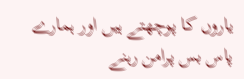یاروں کا پوچھتے ہیں اور ہمارے پاس بس پرامن رہنے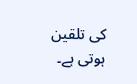کی تلقین ہوتی ہے۔